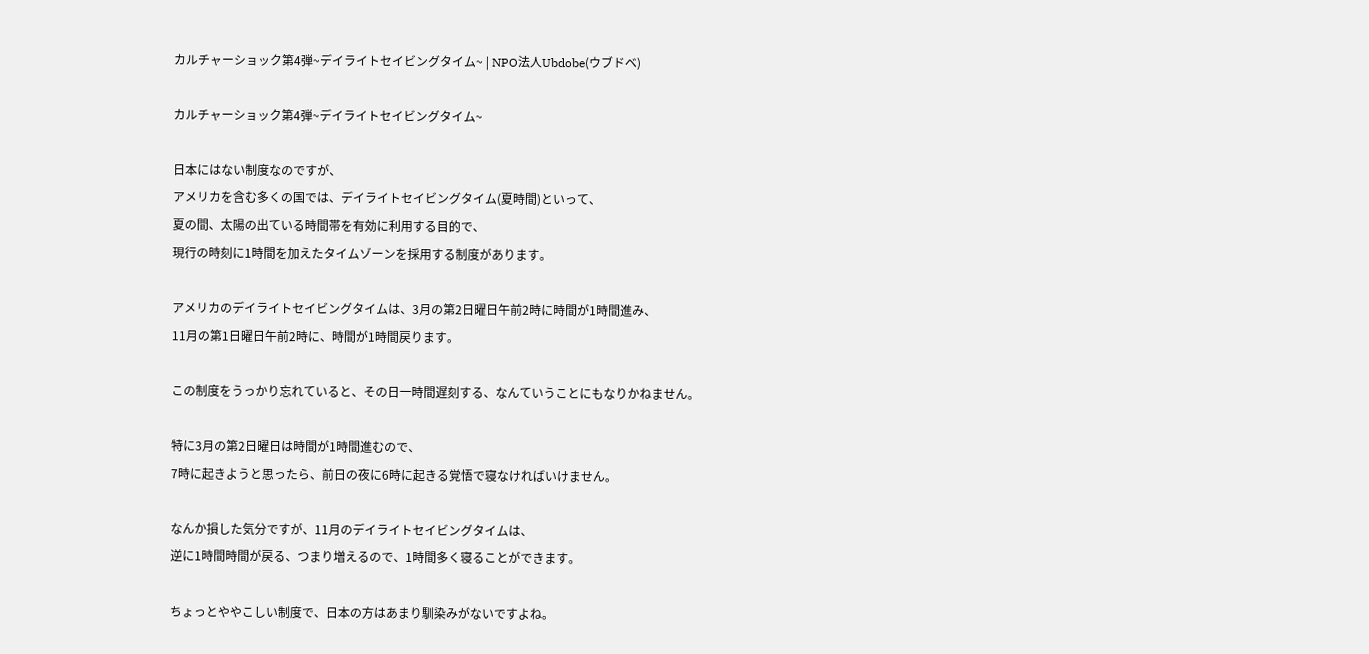カルチャーショック第4弾~デイライトセイビングタイム~ | NPO法人Ubdobe(ウブドベ)

カルチャーショック第4弾~デイライトセイビングタイム~

日本にはない制度なのですが、
アメリカを含む多くの国では、デイライトセイビングタイム(夏時間)といって、
夏の間、太陽の出ている時間帯を有効に利用する目的で、
現行の時刻に1時間を加えたタイムゾーンを採用する制度があります。

アメリカのデイライトセイビングタイムは、3月の第2日曜日午前2時に時間が1時間進み、
11月の第1日曜日午前2時に、時間が1時間戻ります。

この制度をうっかり忘れていると、その日一時間遅刻する、なんていうことにもなりかねません。

特に3月の第2日曜日は時間が1時間進むので、
7時に起きようと思ったら、前日の夜に6時に起きる覚悟で寝なければいけません。

なんか損した気分ですが、11月のデイライトセイビングタイムは、
逆に1時間時間が戻る、つまり増えるので、1時間多く寝ることができます。

ちょっとややこしい制度で、日本の方はあまり馴染みがないですよね。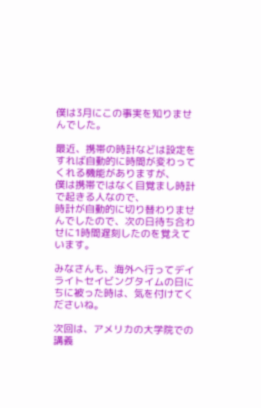僕は3月にこの事実を知りませんでした。

最近、携帯の時計などは設定をすれば自動的に時間が変わってくれる機能がありますが、
僕は携帯ではなく目覚まし時計で起きる人なので、
時計が自動的に切り替わりませんでしたので、次の日待ち合わせに1時間遅刻したのを覚えています。

みなさんも、海外へ行ってデイライトセイビングタイムの日にちに被った時は、気を付けてくださいね。

次回は、アメリカの大学院での講義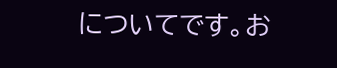についてです。お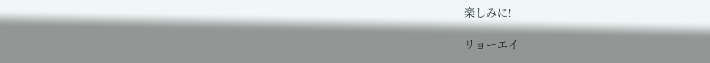楽しみに!

リョーエイ